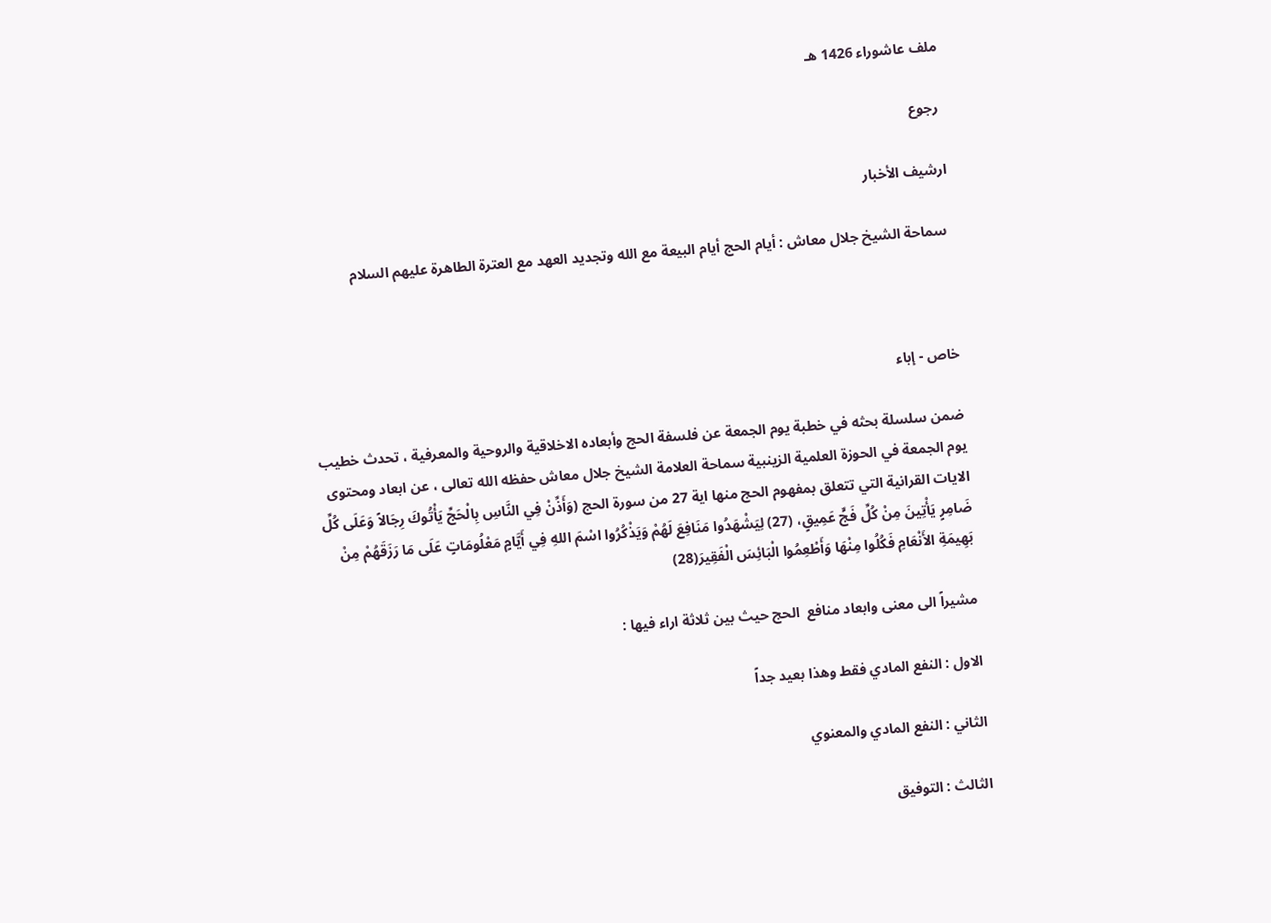ملف عاشوراء 1426 هـ

 رجوع

ارشيف الأخبار

 سماحة الشيخ جلال معاش : أيام الحج أيام البيعة مع الله وتجديد العهد مع العترة الطاهرة عليهم السلام



خاص - إباء

ضمن سلسلة بحثه في خطبة يوم الجمعة عن فلسفة الحج وأبعاده الاخلاقية والروحية والمعرفية ، تحدث خطيب يوم الجمعة في الحوزة العلمية الزينبية سماحة العلامة الشيخ جلال معاش حفظه الله تعالى ، عن ابعاد ومحتوى الايات القرانية التي تتعلق بمفهوم الحج منها اية 27 من سورة الحج (وَأَذِّنْ فِي النَّاسِ بِالْحَجِّ يَأْتُوكَ رِجَالاً وَعَلَى كُلِّ ضَامِرٍ يَأْتِينَ مِنْ كُلِّ فَجٍّ عَمِيقٍ، (27) لِيَشْهَدُوا مَنَافِعَ لَهُمْ وَيَذْكُرُوا اسْمَ اللهِ فِي أَيَّامٍ مَعْلُومَاتٍ عَلَى مَا رَزَقَهُمْ مِنْ بَهِيمَةِ الأَنْعَامِ فَكُلُوا مِنْهَا وَأَطْعِمُوا الْبَائِسَ الْفَقِيرَ(28)

مشيراً الى معنى وابعاد منافع  الحج حيث بين ثلاثة اراء فيها :

الاول : النفع المادي فقط وهذا بعيد جداً

الثاني : النفع المادي والمعنوي

الثالث : التوفيق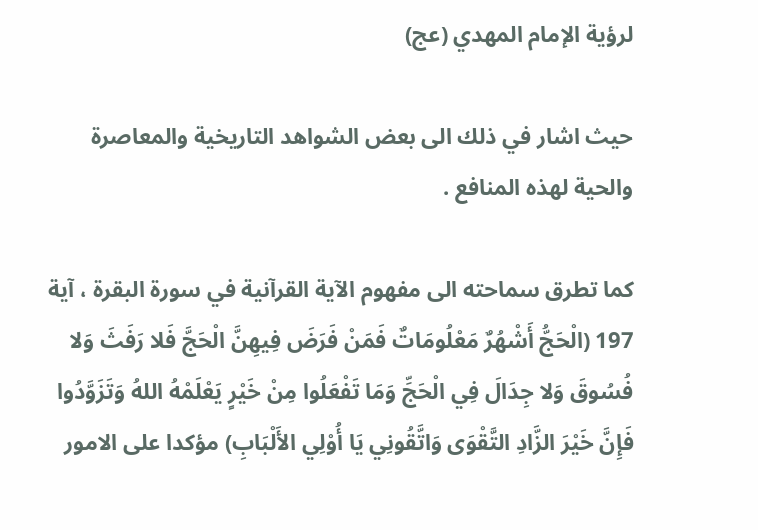لرؤية الإمام المهدي (عج)

حيث اشار في ذلك الى بعض الشواهد التاريخية والمعاصرة والحية لهذه المنافع .

كما تطرق سماحته الى مفهوم الآية القرآنية في سورة البقرة ، آية 197 (الْحَجُّ أَشْهُرٌ مَعْلُومَاتٌ فَمَنْ فَرَضَ فِيهِنَّ الْحَجَّ فَلا رَفَثَ وَلا فُسُوقَ وَلا جِدَالَ فِي الْحَجِّ وَمَا تَفْعَلُوا مِنْ خَيْرٍ يَعْلَمْهُ اللهُ وَتَزَوَّدُوا فَإِنَّ خَيْرَ الزَّادِ التَّقْوَى وَاتَّقُونِي يَا أُوْلِي الأَلْبَابِ) مؤكدا على الامور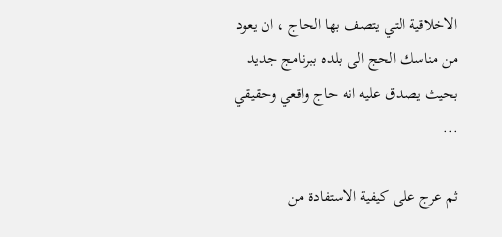الاخلاقية التي يتصف بها الحاج ، ان يعود من مناسك الحج الى بلده ببرنامج جديد  بحيث يصدق عليه انه حاج واقعي وحقيقي ...

ثم عرج على كيفية الاستفادة من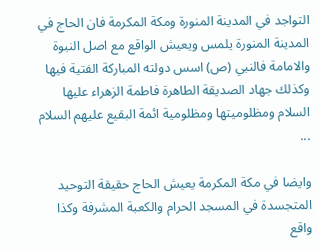التواجد في المدينة المنورة ومكة المكرمة فان الحاج في المدينة المنورة يلمس ويعيش الواقع مع اصل النبوة والامامة فالنبي (ص) اسس دولته المباركة الفتية فيها وكذلك جهاد الصديقة الطاهرة فاطمة الزهراء عليها السلام ومظلوميتها ومظلومية ائمة البقيع عليهم السلام ...

وايضا في مكة المكرمة يعيش الحاج حقيقة التوحيد المتجسدة في المسجد الحرام والكعبة المشرفة وكذا واقع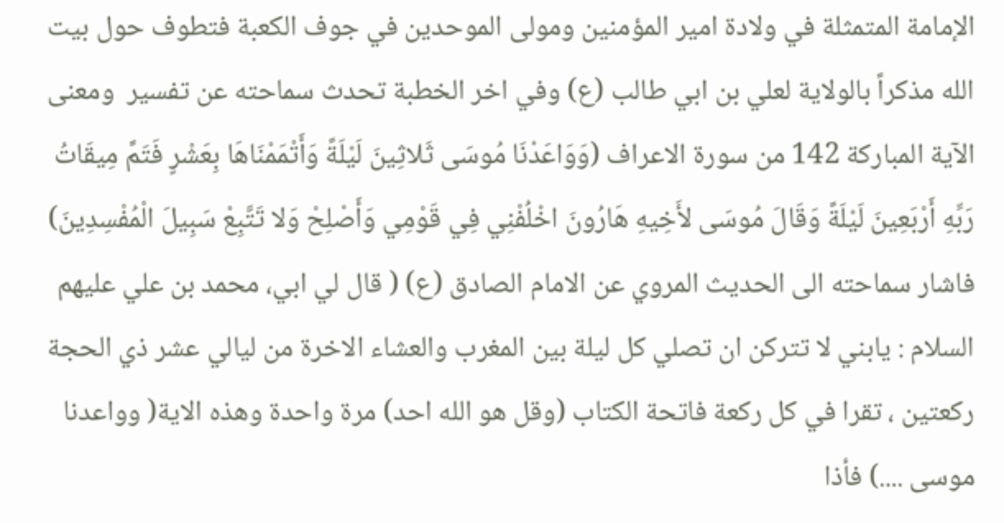الإمامة المتمثلة في ولادة امير المؤمنين ومولى الموحدين في جوف الكعبة فتطوف حول بيت الله مذكراً بالولاية لعلي بن ابي طالب (ع) وفي اخر الخطبة تحدث سماحته عن تفسير  ومعنى الآية المباركة 142 من سورة الاعراف (وَوَاعَدْنَا مُوسَى ثَلاثِينَ لَيْلَةً وَأَتْمَمْنَاهَا بِعَشْرٍ فَتَمَّ مِيقَاتُ رَبِّهِ أَرْبَعِينَ لَيْلَةً وَقَالَ مُوسَى لأَخِيهِ هَارُونَ اخْلُفْنِي فِي قَوْمِي وَأَصْلِحْ وَلا تَتَّبِعْ سَبِيلَ الْمُفْسِدِينَ) فاشار سماحته الى الحديث المروي عن الامام الصادق (ع) ( قال لي ابي، محمد بن علي عليهم السلام : يابني لا تتركن ان تصلي كل ليلة بين المغرب والعشاء الاخرة من ليالي عشر ذي الحجة ركعتين ، تقرا في كل ركعة فاتحة الكتاب (وقل هو الله احد) مرة واحدة وهذه الاية( وواعدنا موسى ....) فأذا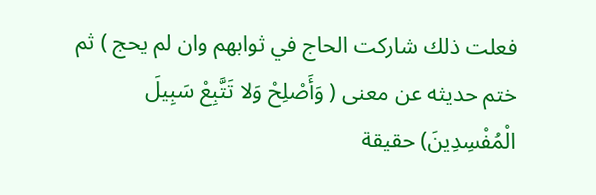فعلت ذلك شاركت الحاج في ثوابهم وان لم يحج ) ثم ختم حديثه عن معنى ( وَأَصْلِحْ وَلا تَتَّبِعْ سَبِيلَ الْمُفْسِدِينَ) حقيقة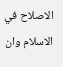الاصلاح في الاسلام وان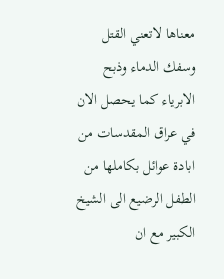معناها لاتعني القتل وسفك الدماء وذبح الابرياء كما يحصل الان في عراق المقدسات من ابادة عوائل بكاملها من الطفل الرضيع الى الشيخ الكبير مع ان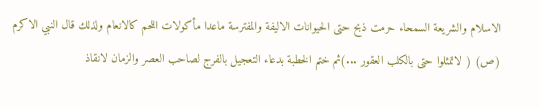الاسلام والشريعة السمحاء حرمت ذبح حتى الحيوانات الاليفة والمفترسة ماعدا مأكولات اللحم كالانعام ولذلك قال النبي الاكرم (ص) ( لاتمثلوا حتى بالكلب العقور ...)ثم ختم الخطبة بدعاء التعجيل بالفرج لصاحب العصر والزمان لانقاذ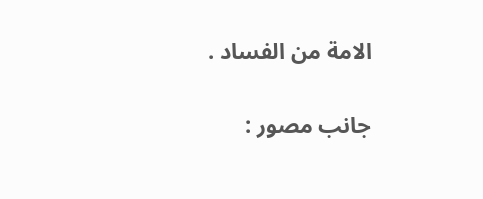الامة من الفساد .

جانب مصور :